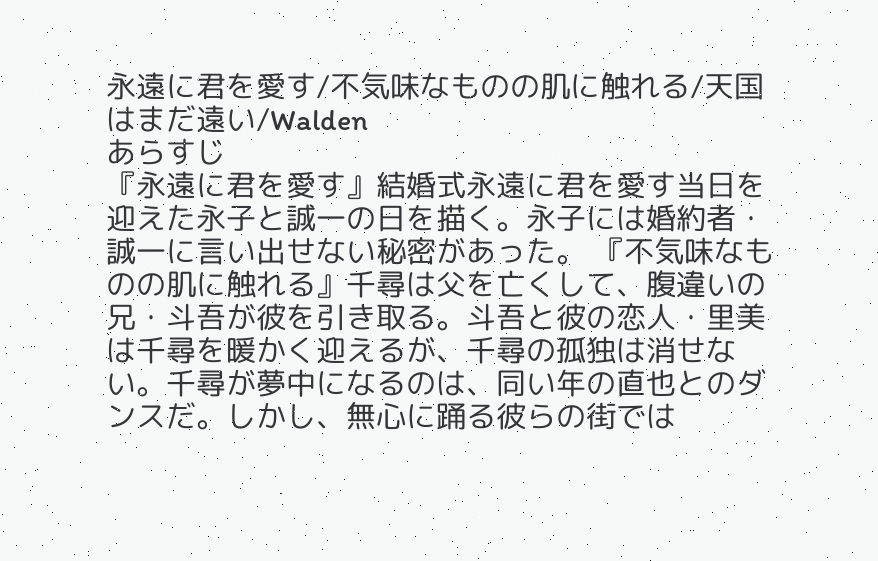永遠に君を愛す/不気味なものの肌に触れる/天国はまだ遠い/Walden
あらすじ
『永遠に君を愛す』結婚式永遠に君を愛す当日を迎えた永子と誠一の日を描く。永子には婚約者・誠一に言い出せない秘密があった。 『不気味なものの肌に触れる』千尋は父を亡くして、腹違いの兄・斗吾が彼を引き取る。斗吾と彼の恋人・里美は千尋を暖かく迎えるが、千尋の孤独は消せない。千尋が夢中になるのは、同い年の直也とのダンスだ。しかし、無心に踊る彼らの街では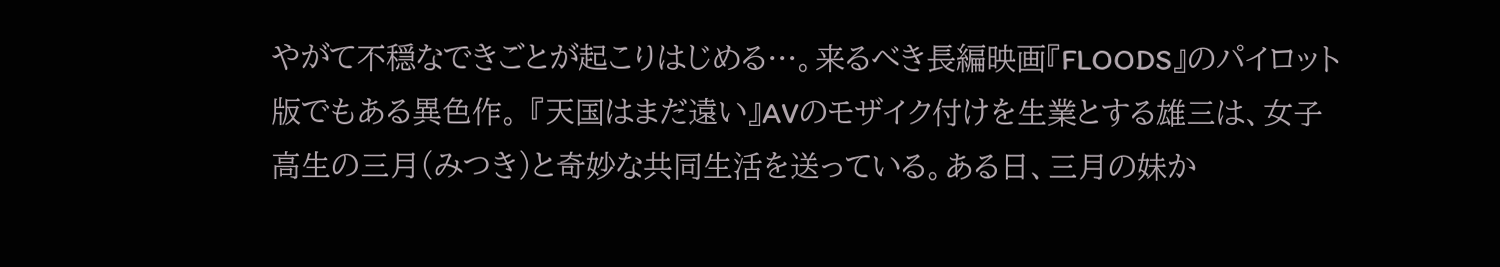やがて不穏なできごとが起こりはじめる…。来るべき長編映画『FLOODS』のパイロット版でもある異色作。 『天国はまだ遠い』AVのモザイク付けを生業とする雄三は、女子高生の三月(みつき)と奇妙な共同生活を送っている。ある日、三月の妹か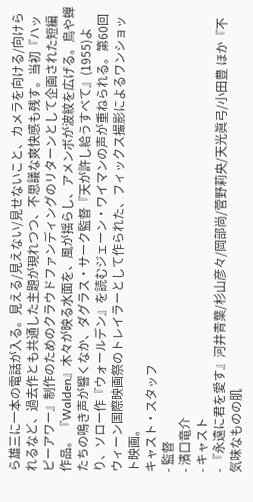ら雄三に一本の電話が入る。見える/見えない/見せないこと、カメラを向ける/向けられるなど、過去作とも共通した主題が現れつつ、不思議な爽快感も残す。当初『ハッピーアワー』制作のためのクラウドファンディングのリターンとして企画された短編作品。 『Walden』木々が映る水面を、風が揺らし、アメンボが波紋を広げる。鳥や蟬たちの鳴き声が響くなか、ダグラス・サーク監督『天が許し給うすべて』(1955)より、ソロー作『ウォールデン』を読むジェーン・ワイマンの声が重ねられる。第60回ウィーン国際映画祭のトレイラーとして作られた、フィックス撮影によるワンショット映画。
キャスト・スタッフ
- 監督
- 濱口竜介
- キャスト
- 『永遠に君を愛す』河井青葉/杉山彦々/岡部尚/菅野莉央/天光眞弓/小田豊 ほか『不気味なものの肌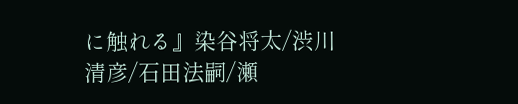に触れる』染谷将太/渋川清彦/石田法嗣/瀬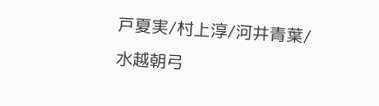戸夏実/村上淳/河井青葉/水越朝弓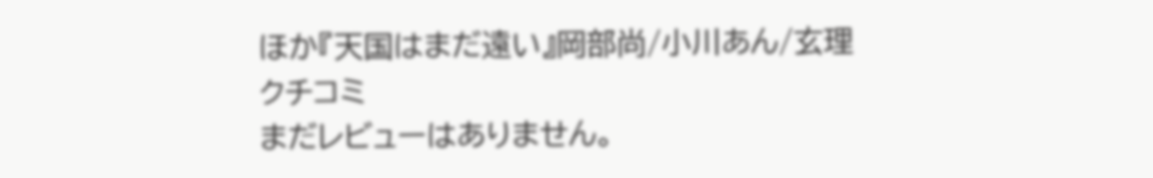ほか『天国はまだ遠い』岡部尚/小川あん/玄理
クチコミ
まだレビューはありません。